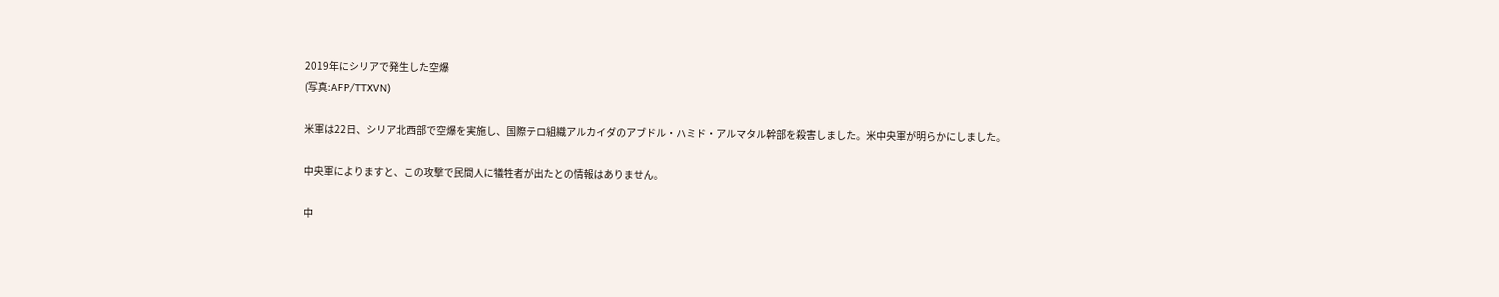2019年にシリアで発生した空爆
(写真:AFP/TTXVN)

米軍は22日、シリア北西部で空爆を実施し、国際テロ組織アルカイダのアブドル・ハミド・アルマタル幹部を殺害しました。米中央軍が明らかにしました。

中央軍によりますと、この攻撃で民間人に犠牲者が出たとの情報はありません。

中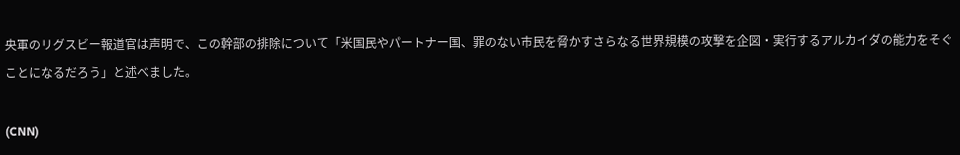央軍のリグスビー報道官は声明で、この幹部の排除について「米国民やパートナー国、罪のない市民を脅かすさらなる世界規模の攻撃を企図・実行するアルカイダの能力をそぐことになるだろう」と述べました。

(CNN)